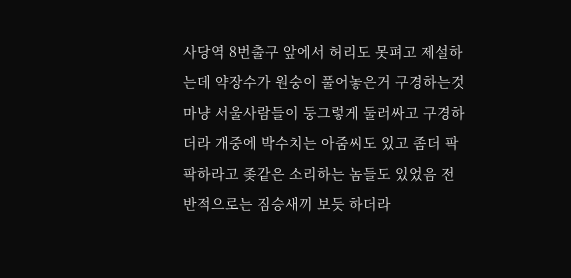사당역 8번출구 앞에서 허리도 못펴고 제설하는데 약장수가 원숭이 풀어놓은거 구경하는것마냥 서울사람들이 둥그렇게 둘러싸고 구경하더라 개중에 박수치는 아줌씨도 있고 좀더 팍팍하라고 좆같은 소리하는 놈들도 있었음 전반적으로는 짐승새끼 보듯 하더라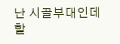난 시골부대인데 할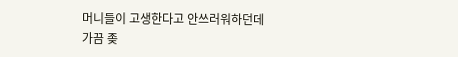머니들이 고생한다고 안쓰러워하던데
가끔 좆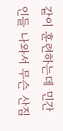같이 훈련하는데 민간인들 나와서 무슨 산짐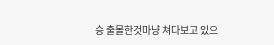승 출몰한것마냥 쳐다보고 있으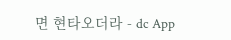면 현타오더라 - dc App